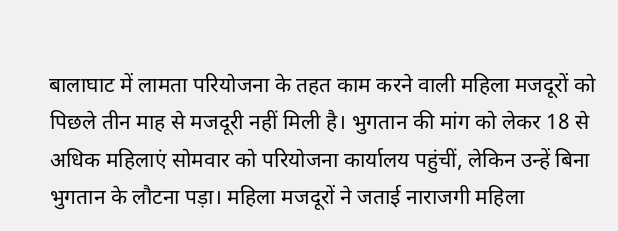बालाघाट में लामता परियोजना के तहत काम करने वाली महिला मजदूरों को पिछले तीन माह से मजदूरी नहीं मिली है। भुगतान की मांग को लेकर 18 से अधिक महिलाएं सोमवार को परियोजना कार्यालय पहुंचीं, लेकिन उन्हें बिना भुगतान के लौटना पड़ा। महिला मजदूरों ने जताई नाराजगी महिला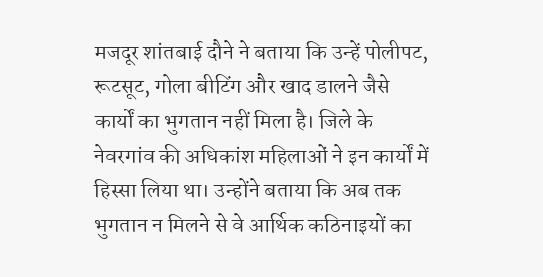मजदूर शांतबाई दौने ने बताया कि उन्हें पोलीपट, रूटसूट, गोला बीटिंग और खाद डालने जैसे कार्यों का भुगतान नहीं मिला है। जिले के नेवरगांव की अधिकांश महिलाओं ने इन कार्यों में हिस्सा लिया था। उन्होंने बताया कि अब तक भुगतान न मिलने से वे आर्थिक कठिनाइयों का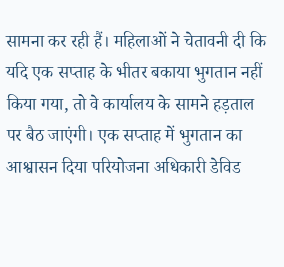सामना कर रही हैं। महिलाओं ने चेतावनी दी कि यदि एक सप्ताह के भीतर बकाया भुगतान नहीं किया गया, तो वे कार्यालय के सामने हड़ताल पर बैठ जाएंगी। एक सप्ताह में भुगतान का आश्वासन दिया परियोजना अधिकारी डेविड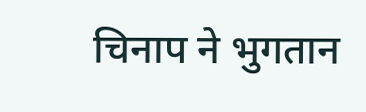चिनाप ने भुगतान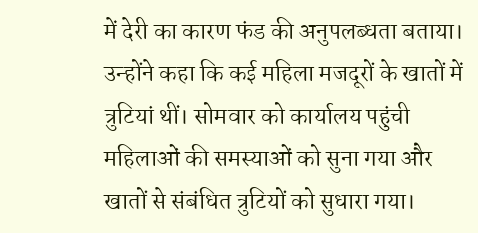में देरी का कारण फंड की अनुपलब्धता बताया। उन्होंने कहा कि कई महिला मजदूरों के खातों में त्रुटियां थीं। सोमवार को कार्यालय पहुंची महिलाओं की समस्याओं को सुना गया और खातों से संबंधित त्रुटियों को सुधारा गया।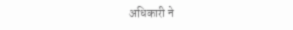अधिकारी ने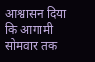आश्वासन दिया कि आगामी सोमवार तक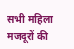सभी महिला मजदूरों की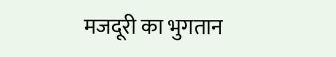मजदूरी का भुगतान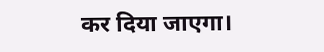कर दिया जाएगा।